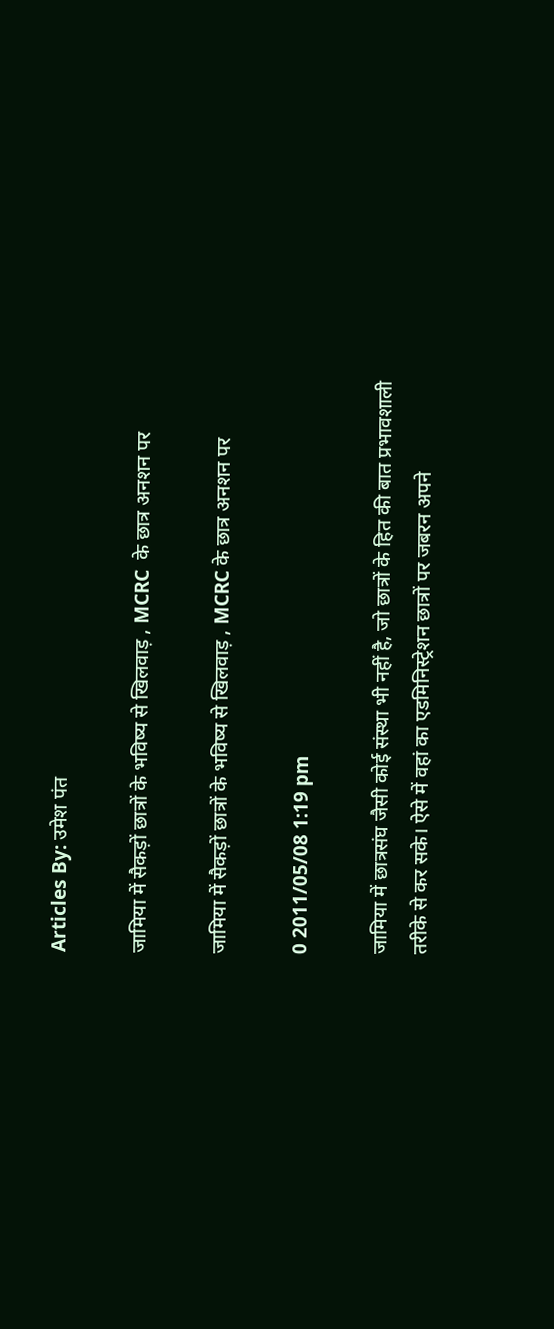Articles By: उमेश पंत

जामिया में सैकड़ों छात्रों के भविष्य से खिलवाड़ , MCRC  के छात्र अनशन पर

जामिया में सैकड़ों छात्रों के भविष्य से खिलवाड़ , MCRC के छात्र अनशन पर

0 2011/05/08 1:19 pm

जामिया में छात्रसंघ जैसी कोई संस्था भी नहीं है, जो छात्रों के हित की बात प्रभावशाली तरीके से कर सके। ऐसे में वहां का एडमिनिस्‍ट्रेशन छात्रों पर जबरन अपने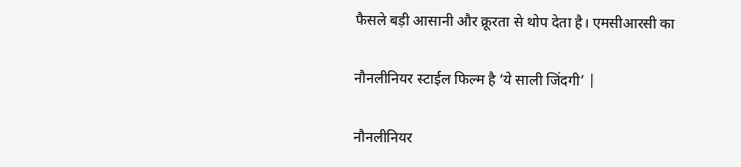फैसले बड़ी आसानी और क्रूरता से थोप देता है। एमसीआरसी का

नौनलीनियर स्टाईल फिल्म है ‘ये साली जिंदगी’ |

नौनलीनियर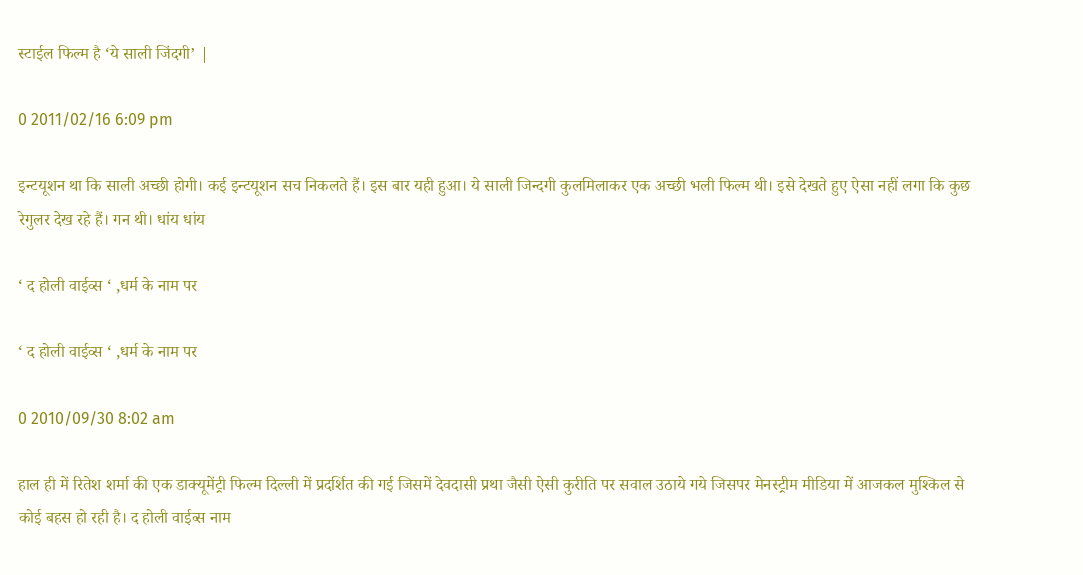स्टाईल फिल्म है ‘ये साली जिंदगी’ |

0 2011/02/16 6:09 pm

इन्टयूशन था कि साली अच्छी होगी। कई इन्टयूशन सच निकलते हैं। इस बार यही हुआ। ये साली जिन्दगी कुलमिलाकर एक अच्छी भली फिल्म थी। इसे देखते हुए ऐसा नहीं लगा कि कुछ रेगुलर देख रहे हैं। गन थी। धांय धांय

‘ द होली वाईव्स ‘ ,धर्म के नाम पर

‘ द होली वाईव्स ‘ ,धर्म के नाम पर

0 2010/09/30 8:02 am

हाल ही में रितेश शर्मा की एक डाक्यूमेंट्री फिल्म दिल्ली में प्रदर्शित की गई जिसमें देवदासी प्रथा जैसी ऐसी कुरीति पर सवाल उठाये गये जिसपर मेनस्ट्रीम मीडिया में आजकल मुश्किल से कोई बहस हो रही है। द होली वाईव्स नाम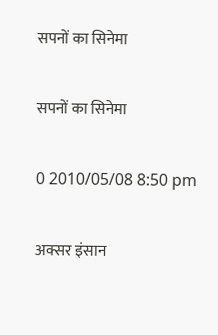सपनों का सिनेमा

सपनों का सिनेमा

0 2010/05/08 8:50 pm

अक्सर इंसान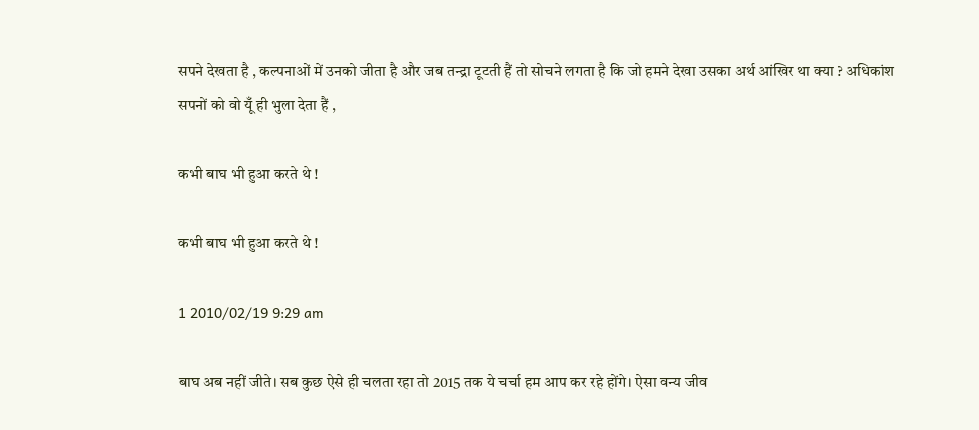सपने देखता है , कल्पनाओं में उनको जीता है और जब तन्द्रा टूटती हैं तो सोचने लगता है कि जो हमने देखा उसका अर्थ आंखिर था क्या ? अधिकांश सपनों को वो यूँ ही भुला देता हैं ,

कभी बाघ भी हुआ करते थे !

कभी बाघ भी हुआ करते थे !

1 2010/02/19 9:29 am

बाघ अब नहीं जीते। सब कुछ ऐसे ही चलता रहा तो 2015 तक ये चर्चा हम आप कर रहे होंगे। ऐसा वन्य जीव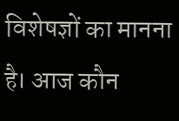विशेषज्ञों का मानना है। आज कौन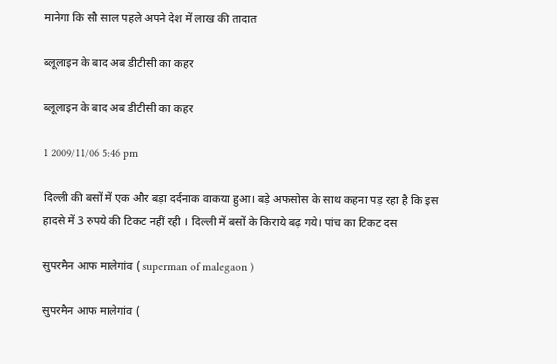मानेगा कि सौ साल पहले अपने देश में लाख की तादात

ब्लूलाइन के बाद अब डीटीसी का कहर

ब्लूलाइन के बाद अब डीटीसी का कहर

1 2009/11/06 5:46 pm

दिल्ली की बसों में एक और बड़ा दर्दनाक वाकया हुआ। बड़े अफसोस के साथ कहना पड़ रहा है कि इस हादसे में 3 रुपये की टिकट नहीं रही । दिल्ली में बसों के किराये बढ़ गये। पांच का टिकट दस

सुपरमैन आफ मालेगांव ( superman of malegaon )

सुपरमैन आफ मालेगांव (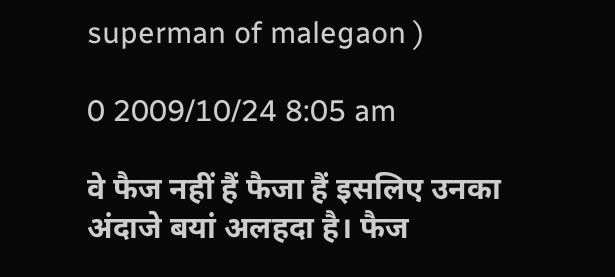superman of malegaon )

0 2009/10/24 8:05 am

वे फैज नहीं हैं फैजा हैं इसलिए उनका अंदाजे बयां अलहदा है। फैज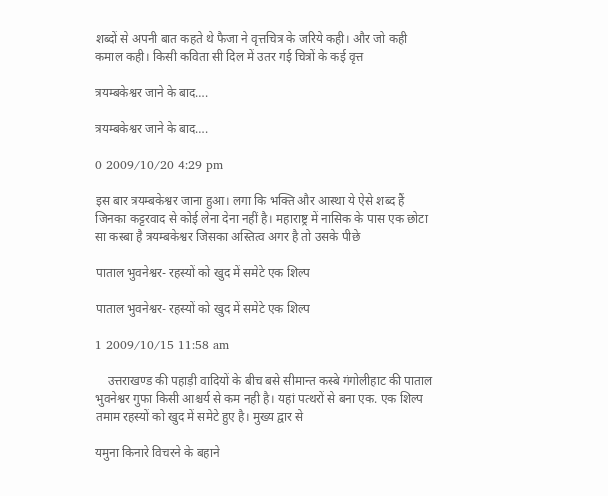शब्दों से अपनी बात कहते थे फैजा ने वृत्तचित्र के जरिये कही। और जो कही कमाल कही। किसी कविता सी दिल में उतर गई चित्रों के कई वृत्त

त्रयम्बकेश्वर जाने के बाद….

त्रयम्बकेश्वर जाने के बाद….

0 2009/10/20 4:29 pm

इस बार त्रयम्बकेश्वर जाना हुआ। लगा कि भक्ति और आस्था ये ऐसे शब्द हैं जिनका कट्टरवाद से कोई लेना देना नहीं है। महाराष्ट्र में नासिक के पास एक छोटा सा कस्बा है त्रयम्बकेश्वर जिसका अस्तित्व अगर है तो उसके पीछे

पाताल भुवनेश्वर- रहस्यों को खुद में समेटे एक शिल्प

पाताल भुवनेश्वर- रहस्यों को खुद में समेटे एक शिल्प

1 2009/10/15 11:58 am

    उत्तराखण्ड की पहाड़ी वादियों के बीच बसे सीमान्त कस्बे गंगोलीहाट की पाताल भुवनेश्वर गुफा किसी आश्चर्य से कम नही है। यहां पत्थरों से बना एक. एक शिल्प तमाम रहस्यों को खुद में समेटे हुए है। मुख्य द्वार से

यमुना किनारे विचरने के बहाने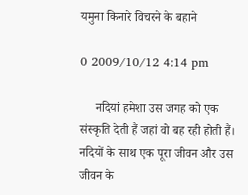यमुना किनारे विचरने के बहाने

0 2009/10/12 4:14 pm

     नदियां हमेशा उस जगह को एक संस्कृति देती हैं जहां वो बह रही होती हैं। नदियों के साथ एक पूरा जीवन और उस जीवन के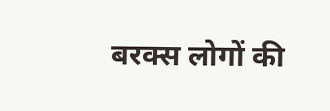बरक्स लोगों की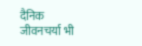दैनिक जीवनचर्या भी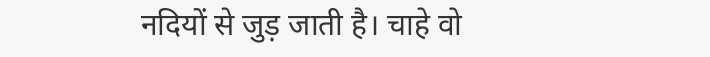नदियों से जुड़ जाती है। चाहे वो